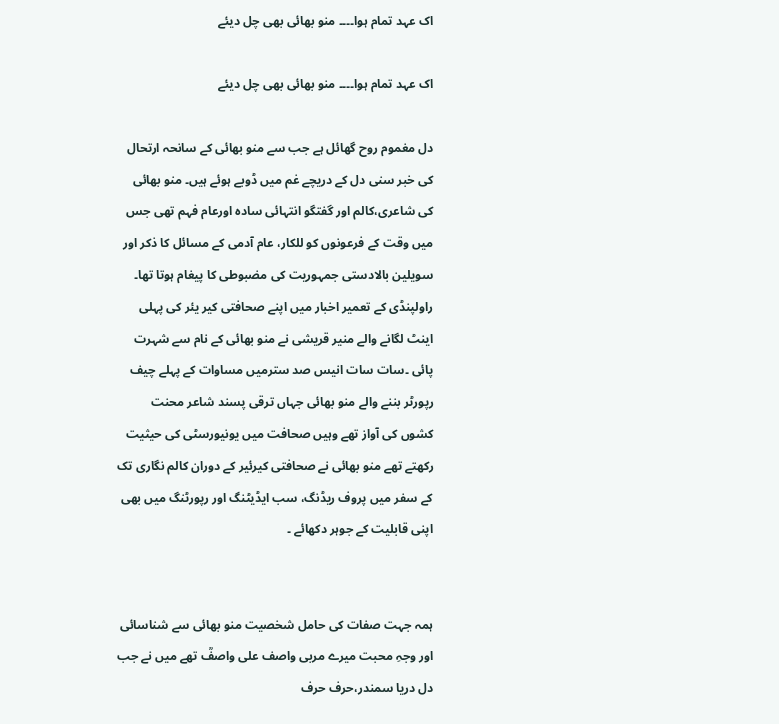اک عہد تمام ہوا۔۔۔۔ منو بھائی بھی چل دیئے

اک عہد تمام ہوا۔۔۔۔ منو بھائی بھی چل دیئے

دل مغموم روح گھائل ہے جب سے منو بھائی کے سانحہ ارتحال کی خبر سنی دل کے دریچے غم میں ڈوبے ہوئے ہیں۔ منو بھائی کی شاعری،کالم اور گفتگو انتہائی سادہ اورعام فہم تھی جس میں وقت کے فرعونوں کو للکار، عام آدمی کے مسائل کا ذکر اور سویلین بالادستی جمہوریت کی مضبوطی کا پیغام ہوتا تھا۔ راولپنڈی کے تعمیر اخبار میں اپنے صحافتی کیر یئر کی پہلی اینٹ لگانے والے منیر قریشی نے منو بھائی کے نام سے شہرت پائی ۔سات سات انیس صد سترمیں مساوات کے پہلے چیف رپورٹر بننے والے منو بھائی جہاں ترقی پسند شاعر محنت کشوں کی آواز تھے وہیں صحافت میں یونیورسٹی کی حیثیت رکھتے تھے منو بھائی نے صحافتی کیرئیر کے دوران کالم نگاری تک کے سفر میں پروف ریڈنگ، سب ایڈیٹنگ اور رپورٹنگ میں بھی اپنی قابلیت کے جوہر دکھائے ۔


ہمہ جہت صفات کی حامل شخصیت منو بھائی سے شناسائی اور وجہِ محبت میرے مربی واصف علی واصفؒ تھے میں نے جب دل دریا سمندر،حرف حرف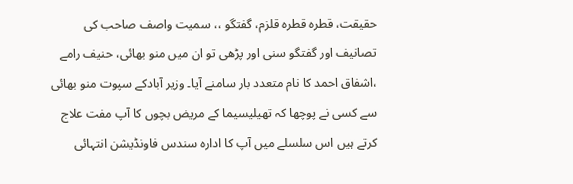حقیقت، قطرہ قطرہ قلزم، گفتگو ،، سمیت واصف صاحب کی تصانیف اور گفتگو سنی اور پڑھی تو ان میں منو بھائی، حنیف رامے ،اشفاق احمد کا نام متعدد بار سامنے آیا۔ وزیر آبادکے سپوت منو بھائی سے کسی نے پوچھا کہ تھیلیسیما کے مریض بچوں کا آپ مفت علاج کرتے ہیں اس سلسلے میں آپ کا ادارہ سندس فاونڈیشن انتہائی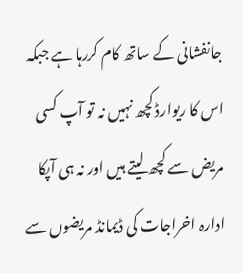جانفشانی کے ساتھ کام کررہا ہے جبکہ اس کا ریوارڈ کچھ نہیں نہ تو آپ کسی مریض سے کچھ لیتے ہیں اور نہ ہی آپکا ادارہ اخراجات کی ڈیمانڈ مریضوں سے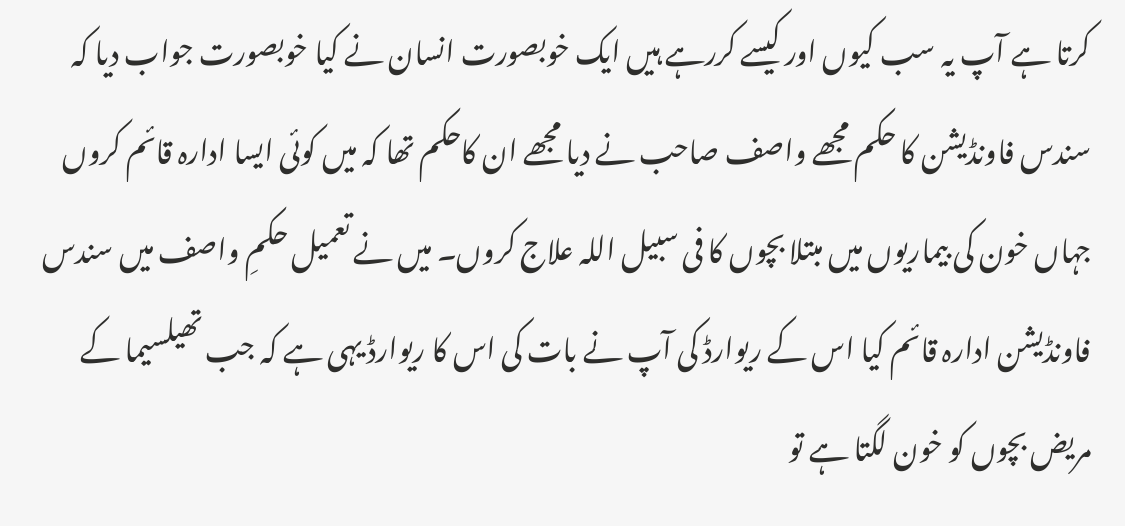کرتا ہے آپ یہ سب کیوں اور کیسے کررہے ہیں ایک خوبصورت انسان نے کیا خوبصورت جواب دیا کہ سندس فاونڈیشن کا حکم مجھے واصف صاحب نے دیا مجھے ان کاحکم تھا کہ میں کوئی ایسا ادارہ قائم کروں جہاں خون کی بیماریوں میں مبتلا بچوں کا فی سبیل اللہ علاج کروں۔ میں نے تعمیل حکمِ واصف میں سندس فاونڈیشن ادارہ قائم کیا اس کے ریوارڈ کی آپ نے بات کی اس کا ریوارڈ یہی ہے کہ جب تھیلسیما کے مریض بچوں کو خون لگتا ہے تو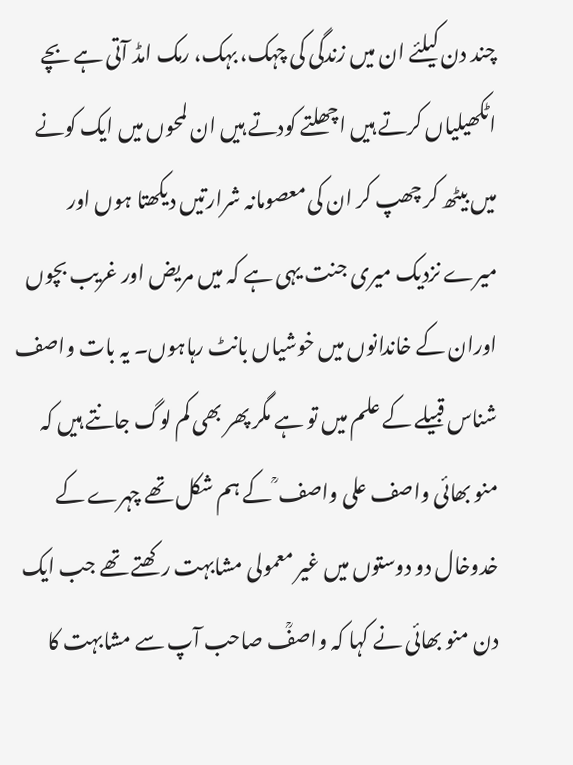چند دن کیلئے ان میں زندگی کی چہک، بہک، رمک امڈ آتی ہے بچے اٹکھیلیاں کرتے ہیں اچھلتے کودتے ہیں ان لمحوں میں ایک کونے میں بیٹھ کر چھپ کر ان کی معصومانہ شرارتیں دیکھتا ہوں اور میرے نزدیک میری جنت یہی ہے کہ میں مریض اور غریب بچوں اوران کے خاندانوں میں خوشیاں بانٹ رہاہوں۔ یہ بات واصف شناس قبیلے کے علم میں تو ہے مگر پھر بھی کم لوگ جانتے ہیں کہ منو بھائی واصف علی واصف ؒ کے ہم شکل تھے چہرے کے خدوخال دو دوستوں میں غیر معمولی مشابہت رکھتے تھے جب ایک دن منو بھائی نے کہا کہ واصفؒ صاحب آپ سے مشابہت کا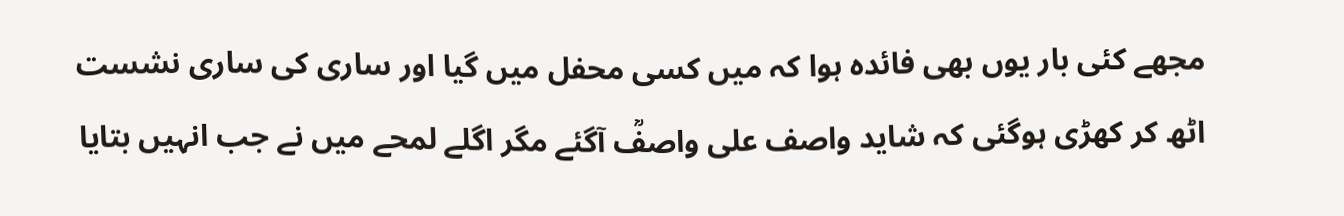مجھے کئی بار یوں بھی فائدہ ہوا کہ میں کسی محفل میں گیا اور ساری کی ساری نشست اٹھ کر کھڑی ہوگئی کہ شاید واصف علی واصفؒ آگئے مگر اگلے لمحے میں نے جب انہیں بتایا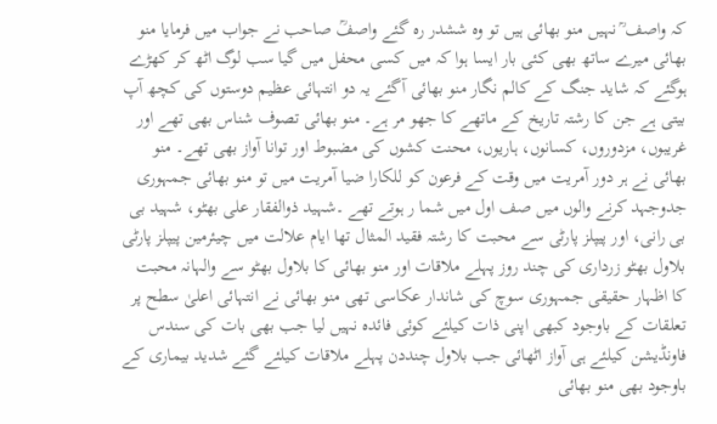کہ واصف ؒ نہیں منو بھائی ہیں تو وہ ششدر رہ گئے واصفؒ صاحب نے جواب میں فرمایا منو بھائی میرے ساتھ بھی کئی بار ایسا ہوا کہ میں کسی محفل میں گیا سب لوگ اٹھ کر کھڑے ہوگئے کہ شاید جنگ کے کالم نگار منو بھائی آگئے یہ دو انتہائی عظیم دوستوں کی کچھ آپ بیتی ہے جن کا رشتہ تاریخ کے ماتھے کا جھو مر ہے۔ منو بھائی تصوف شناس بھی تھے اور غریبوں، مزدوروں، کسانوں، ہاریوں، محنت کشوں کی مضبوط اور توانا آواز بھی تھے۔ منو بھائی نے ہر دور آمریت میں وقت کے فرعون کو للکارا ضیا آمریت میں تو منو بھائی جمہوری جدوجہد کرنے والوں میں صف اول میں شما ر ہوتے تھے ۔شہید ذوالفقار علی بھٹو، شہید بی بی رانی، اور پیپلز پارٹی سے محبت کا رشتہ فقید المثال تھا ایام علالت میں چیئرمین پیپلز پارٹی بلاول بھٹو زرداری کی چند روز پہلے ملاقات اور منو بھائی کا بلاول بھٹو سے والہانہ محبت کا اظہار حقیقی جمہوری سوچ کی شاندار عکاسی تھی منو بھائی نے انتہائی اعلیٰ سطح پر تعلقات کے باوجود کبھی اپنی ذات کیلئے کوئی فائدہ نہیں لیا جب بھی بات کی سندس فاونڈیشن کیلئے ہی آواز اٹھائی جب بلاول چنددن پہلے ملاقات کیلئے گئے شدید بیماری کے باوجود بھی منو بھائی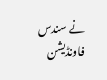نے سندس فاونڈیشن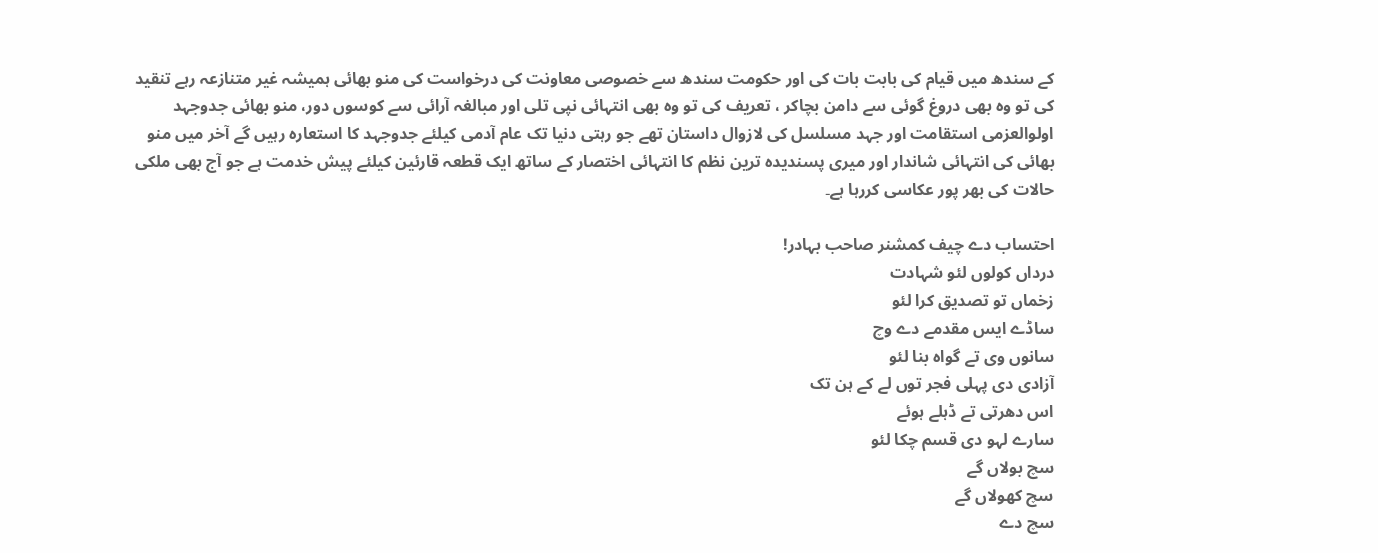کے سندھ میں قیام کی بابت بات کی اور حکومت سندھ سے خصوصی معاونت کی درخواست کی منو بھائی ہمیشہ غیر متنازعہ رہے تنقید کی تو وہ بھی دروغ گوئی سے دامن بچاکر ، تعریف کی تو وہ بھی انتہائی نپی تلی اور مبالغہ آرائی سے کوسوں دور، منو بھائی جدوجہد اولوالعزمی استقامت اور جہد مسلسل کی لازوال داستان تھے جو رہتی دنیا تک عام آدمی کیلئے جدوجہد کا استعارہ رہیں گے آخر میں منو بھائی کی انتہائی شاندار اور میری پسندیدہ ترین نظم کا انتہائی اختصار کے ساتھ ایک قطعہ قارئین کیلئے پیش خدمت ہے جو آج بھی ملکی حالات کی بھر پور عکاسی کررہا ہے۔

احتساب دے چیف کمشنر صاحب بہادر!
درداں کولوں لئو شہادت
زخماں تو تصدیق کرا لئو
ساڈے ایس مقدمے دے وچ
سانوں وی تے گواہ بنا لئو
آزادی دی پہلی فجر توں لے کے ہن تک
اس دھرتی تے ڈہلے ہوئے
سارے لہو دی قسم چکا لئو
سچ بولاں گے
سچ کھولاں گے
سچ دے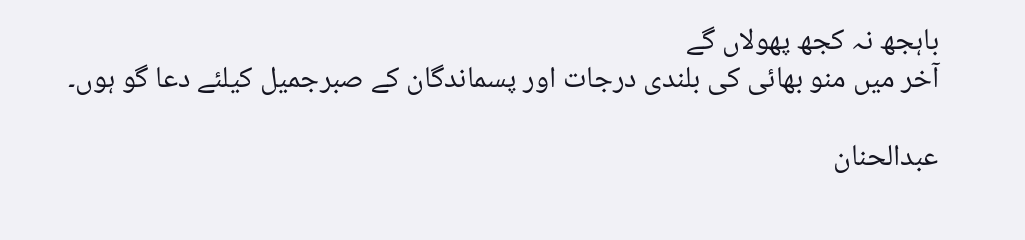باہجھ نہ کجھ پھولاں گے
آخر میں منو بھائی کی بلندی درجات اور پسماندگان کے صبرجمیل کیلئے دعا گو ہوں۔

عبدالحنان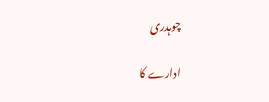چوہدری

ادارے کا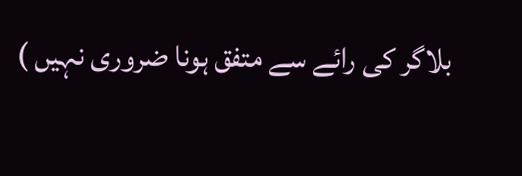بلاگر کی رائے سے متفق ہونا ضروری نہیں )